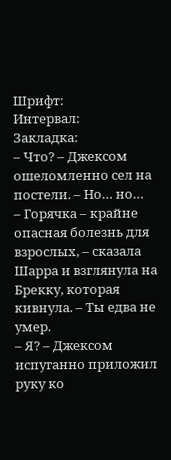Шрифт:
Интервал:
Закладка:
– Что? – Джексом ошеломленно сел на постели. – Но… но…
– Горячка – крайне опасная болезнь для взрослых, – сказала Шарра и взглянула на Брекку, которая кивнула. – Ты едва не умер.
– Я? – Джексом испуганно приложил руку ко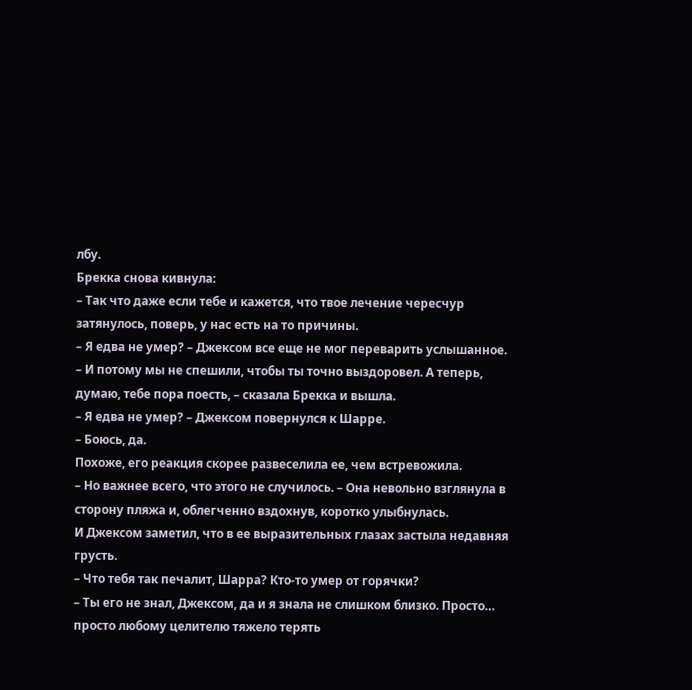лбу.
Брекка снова кивнула:
– Так что даже если тебе и кажется, что твое лечение чересчур затянулось, поверь, у нас есть на то причины.
– Я едва не умер? – Джексом все еще не мог переварить услышанное.
– И потому мы не спешили, чтобы ты точно выздоровел. А теперь, думаю, тебе пора поесть, – сказала Брекка и вышла.
– Я едва не умер? – Джексом повернулся к Шарре.
– Боюсь, да.
Похоже, его реакция скорее развеселила ее, чем встревожила.
– Но важнее всего, что этого не случилось. – Она невольно взглянула в сторону пляжа и, облегченно вздохнув, коротко улыбнулась.
И Джексом заметил, что в ее выразительных глазах застыла недавняя грусть.
– Что тебя так печалит, Шарра? Кто-то умер от горячки?
– Ты его не знал, Джексом, да и я знала не слишком близко. Просто… просто любому целителю тяжело терять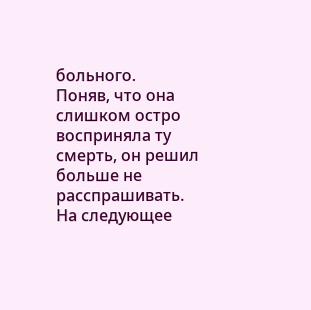больного.
Поняв, что она слишком остро восприняла ту смерть, он решил больше не расспрашивать.
На следующее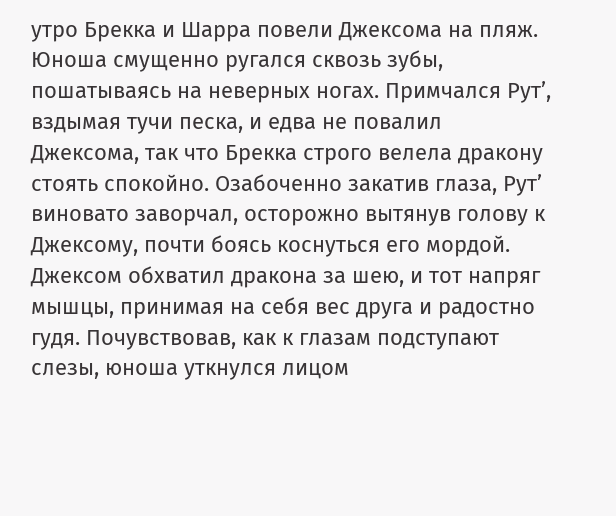утро Брекка и Шарра повели Джексома на пляж. Юноша смущенно ругался сквозь зубы, пошатываясь на неверных ногах. Примчался Рут’, вздымая тучи песка, и едва не повалил Джексома, так что Брекка строго велела дракону стоять спокойно. Озабоченно закатив глаза, Рут’ виновато заворчал, осторожно вытянув голову к Джексому, почти боясь коснуться его мордой. Джексом обхватил дракона за шею, и тот напряг мышцы, принимая на себя вес друга и радостно гудя. Почувствовав, как к глазам подступают слезы, юноша уткнулся лицом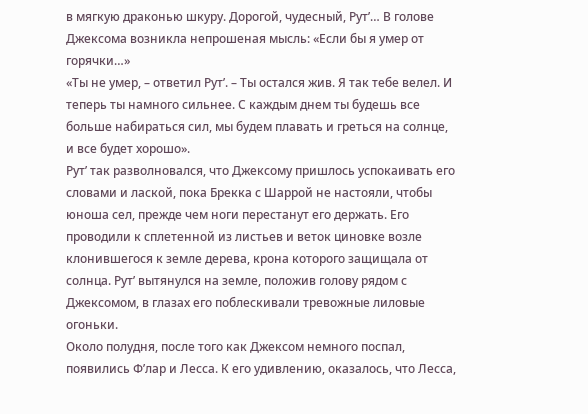в мягкую драконью шкуру. Дорогой, чудесный, Рут’… В голове Джексома возникла непрошеная мысль: «Если бы я умер от горячки…»
«Ты не умер, – ответил Рут’. – Ты остался жив. Я так тебе велел. И теперь ты намного сильнее. С каждым днем ты будешь все больше набираться сил, мы будем плавать и греться на солнце, и все будет хорошо».
Рут’ так разволновался, что Джексому пришлось успокаивать его словами и лаской, пока Брекка с Шаррой не настояли, чтобы юноша сел, прежде чем ноги перестанут его держать. Его проводили к сплетенной из листьев и веток циновке возле клонившегося к земле дерева, крона которого защищала от солнца. Рут’ вытянулся на земле, положив голову рядом с Джексомом, в глазах его поблескивали тревожные лиловые огоньки.
Около полудня, после того как Джексом немного поспал, появились Ф’лар и Лесса. К его удивлению, оказалось, что Лесса,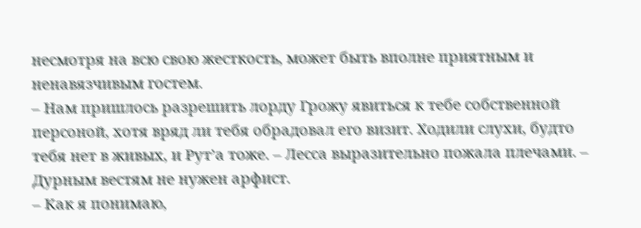несмотря на всю свою жесткость, может быть вполне приятным и ненавязчивым гостем.
– Нам пришлось разрешить лорду Грожу явиться к тебе собственной персоной, хотя вряд ли тебя обрадовал его визит. Ходили слухи, будто тебя нет в живых, и Рут’а тоже. – Лесса выразительно пожала плечами. – Дурным вестям не нужен арфист.
– Как я понимаю,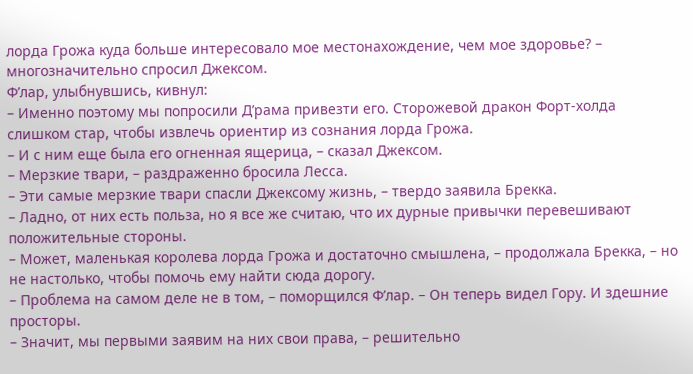лорда Грожа куда больше интересовало мое местонахождение, чем мое здоровье? – многозначительно спросил Джексом.
Ф’лар, улыбнувшись, кивнул:
– Именно поэтому мы попросили Д’рама привезти его. Сторожевой дракон Форт-холда слишком стар, чтобы извлечь ориентир из сознания лорда Грожа.
– И с ним еще была его огненная ящерица, – сказал Джексом.
– Мерзкие твари, – раздраженно бросила Лесса.
– Эти самые мерзкие твари спасли Джексому жизнь, – твердо заявила Брекка.
– Ладно, от них есть польза, но я все же считаю, что их дурные привычки перевешивают положительные стороны.
– Может, маленькая королева лорда Грожа и достаточно смышлена, – продолжала Брекка, – но не настолько, чтобы помочь ему найти сюда дорогу.
– Проблема на самом деле не в том, – поморщился Ф’лар. – Он теперь видел Гору. И здешние просторы.
– Значит, мы первыми заявим на них свои права, – решительно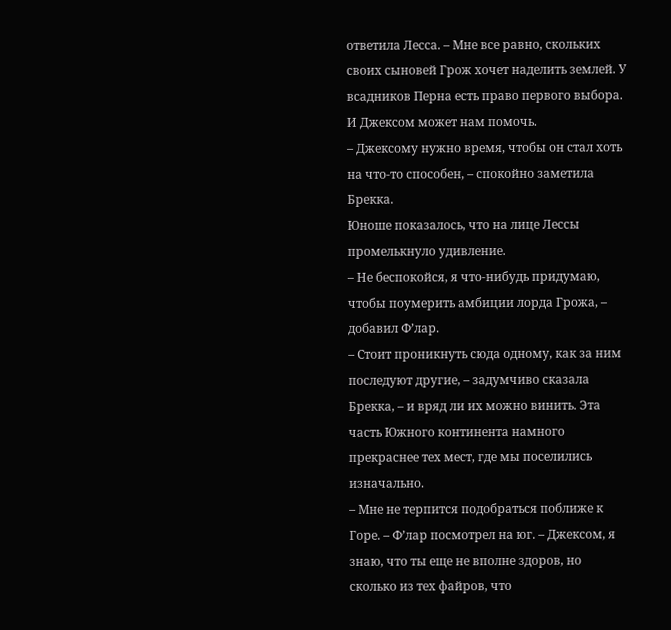ответила Лесса. – Мне все равно, скольких своих сыновей Грож хочет наделить землей. У всадников Перна есть право первого выбора. И Джексом может нам помочь.
– Джексому нужно время, чтобы он стал хоть на что-то способен, – спокойно заметила Брекка.
Юноше показалось, что на лице Лессы промелькнуло удивление.
– Не беспокойся, я что-нибудь придумаю, чтобы поумерить амбиции лорда Грожа, – добавил Ф’лар.
– Стоит проникнуть сюда одному, как за ним последуют другие, – задумчиво сказала Брекка, – и вряд ли их можно винить. Эта часть Южного континента намного прекраснее тех мест, где мы поселились изначально.
– Мне не терпится подобраться поближе к Горе. – Ф’лар посмотрел на юг. – Джексом, я знаю, что ты еще не вполне здоров, но сколько из тех файров, что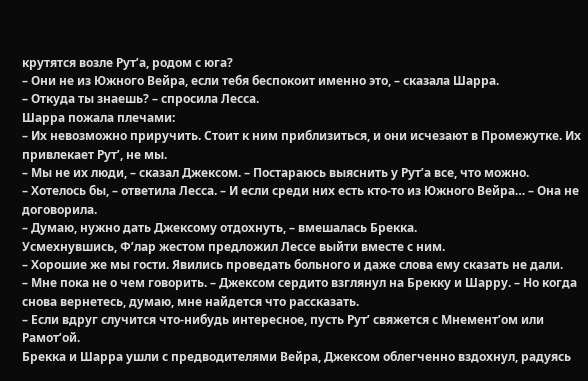крутятся возле Рут’а, родом с юга?
– Они не из Южного Вейра, если тебя беспокоит именно это, – сказала Шарра.
– Откуда ты знаешь? – спросила Лесса.
Шарра пожала плечами:
– Их невозможно приручить. Стоит к ним приблизиться, и они исчезают в Промежутке. Их привлекает Рут’, не мы.
– Мы не их люди, – сказал Джексом. – Постараюсь выяснить у Рут’а все, что можно.
– Хотелось бы, – ответила Лесса. – И если среди них есть кто-то из Южного Вейра… – Она не договорила.
– Думаю, нужно дать Джексому отдохнуть, – вмешалась Брекка.
Усмехнувшись, Ф’лар жестом предложил Лессе выйти вместе с ним.
– Хорошие же мы гости. Явились проведать больного и даже слова ему сказать не дали.
– Мне пока не о чем говорить. – Джексом сердито взглянул на Брекку и Шарру. – Но когда снова вернетесь, думаю, мне найдется что рассказать.
– Если вдруг случится что-нибудь интересное, пусть Рут’ свяжется с Мнемент’ом или Рамот’ой.
Брекка и Шарра ушли с предводителями Вейра, Джексом облегченно вздохнул, радуясь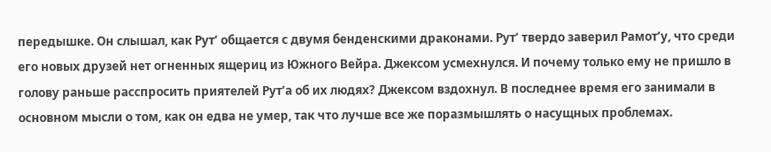передышке. Он слышал, как Рут’ общается с двумя бенденскими драконами. Рут’ твердо заверил Рамот’у, что среди его новых друзей нет огненных ящериц из Южного Вейра. Джексом усмехнулся. И почему только ему не пришло в голову раньше расспросить приятелей Рут’а об их людях? Джексом вздохнул. В последнее время его занимали в основном мысли о том, как он едва не умер, так что лучше все же поразмышлять о насущных проблемах.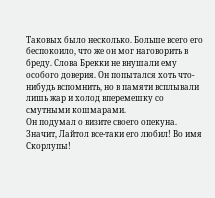Таковых было несколько. Больше всего его беспокоило, что же он мог наговорить в бреду. Слова Брекки не внушали ему особого доверия. Он попытался хоть что-нибудь вспомнить, но в памяти всплывали лишь жар и холод вперемешку со смутными кошмарами.
Он подумал о визите своего опекуна. Значит, Лайтол все-таки его любил! Во имя Скорлупы!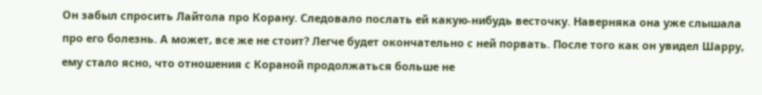Он забыл спросить Лайтола про Корану. Следовало послать ей какую-нибудь весточку. Наверняка она уже слышала про его болезнь. А может, все же не стоит? Легче будет окончательно с ней порвать. После того как он увидел Шарру, ему стало ясно, что отношения с Кораной продолжаться больше не